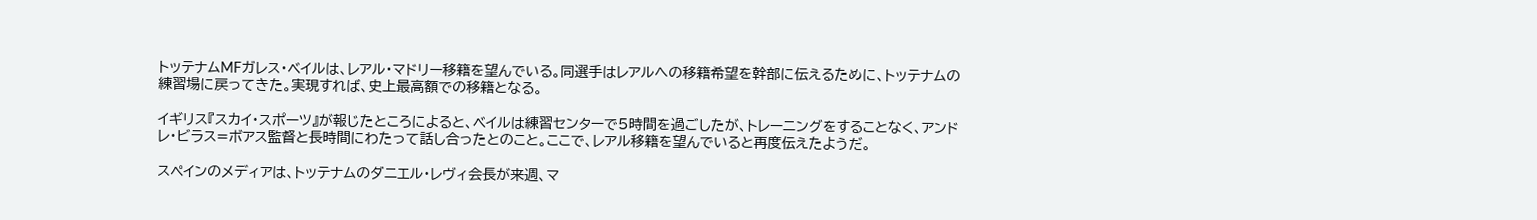トッテナムMFガレス・ベイルは、レアル・マドリー移籍を望んでいる。同選手はレアルへの移籍希望を幹部に伝えるために、トッテナムの練習場に戻ってきた。実現すれば、史上最高額での移籍となる。

イギリス『スカイ・スポーツ』が報じたところによると、ベイルは練習センターで5時間を過ごしたが、トレーニングをすることなく、アンドレ・ビラス=ボアス監督と長時間にわたって話し合ったとのこと。ここで、レアル移籍を望んでいると再度伝えたようだ。

スペインのメディアは、トッテナムのダニエル・レヴィ会長が来週、マ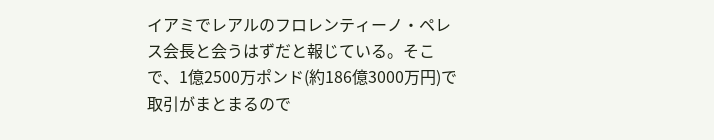イアミでレアルのフロレンティーノ・ペレス会長と会うはずだと報じている。そこで、1億2500万ポンド(約186億3000万円)で取引がまとまるので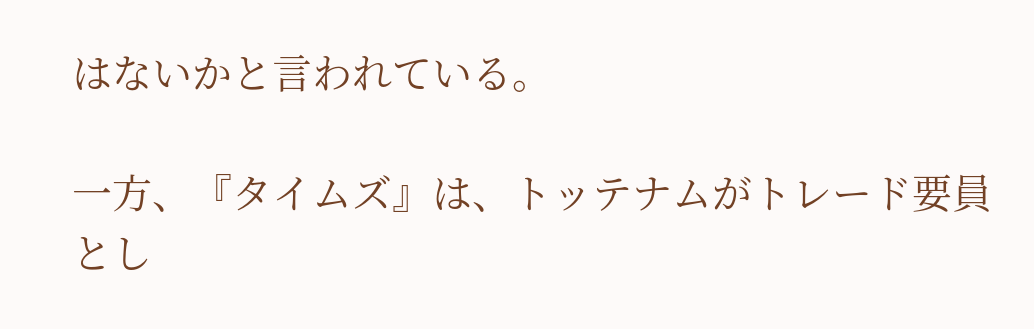はないかと言われている。

一方、『タイムズ』は、トッテナムがトレード要員とし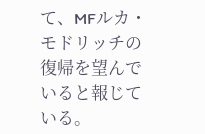て、MFルカ・モドリッチの復帰を望んでいると報じている。